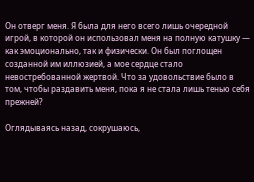Он отверг меня. Я была для него всего лишь очередной игрой, в которой он использовал меня на полную катушку — как эмоционально, так и физически. Он был поглощен созданной им иллюзией, а мое сердце стало невостребованной жертвой. Что за удовольствие было в том, чтобы раздавить меня, пока я не стала лишь тенью себя прежней?

Оглядываясь назад, сокрушаюсь,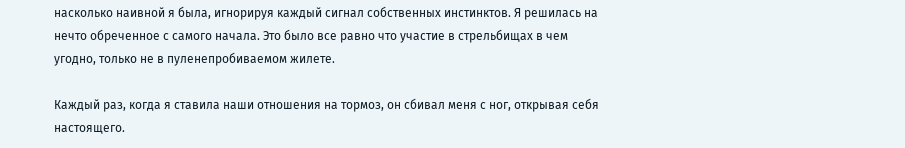насколько наивной я была, игнорируя каждый сигнал собственных инстинктов. Я решилась на нечто обреченное с самого начала. Это было все равно что участие в стрельбищах в чем угодно, только не в пуленепробиваемом жилете.

Каждый раз, когда я ставила наши отношения на тормоз, он сбивал меня с ног, открывая себя настоящего.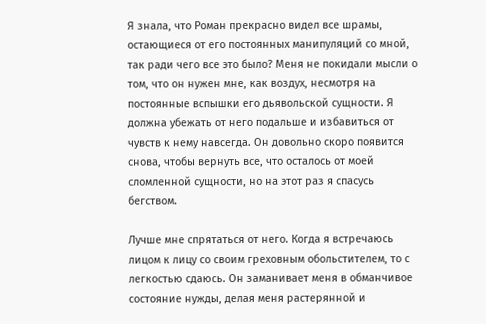Я знала, что Роман прекрасно видел все шрамы, остающиеся от его постоянных манипуляций со мной, так ради чего все это было? Меня не покидали мысли о том, что он нужен мне, как воздух, несмотря на постоянные вспышки его дьявольской сущности. Я должна убежать от него подальше и избавиться от чувств к нему навсегда. Он довольно скоро появится снова, чтобы вернуть все, что осталось от моей сломленной сущности, но на этот раз я спасусь бегством.

Лучше мне спрятаться от него. Когда я встречаюсь лицом к лицу со своим греховным обольстителем, то с легкостью сдаюсь. Он заманивает меня в обманчивое состояние нужды, делая меня растерянной и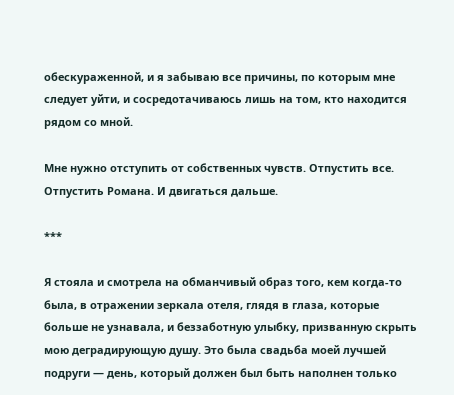обескураженной, и я забываю все причины, по которым мне следует уйти, и сосредотачиваюсь лишь на том, кто находится рядом со мной.

Мне нужно отступить от собственных чувств. Отпустить все. Отпустить Романа. И двигаться дальше.

***

Я стояла и смотрела на обманчивый образ того, кем когда-то была, в отражении зеркала отеля, глядя в глаза, которые больше не узнавала, и беззаботную улыбку, призванную скрыть мою деградирующую душу. Это была свадьба моей лучшей подруги — день, который должен был быть наполнен только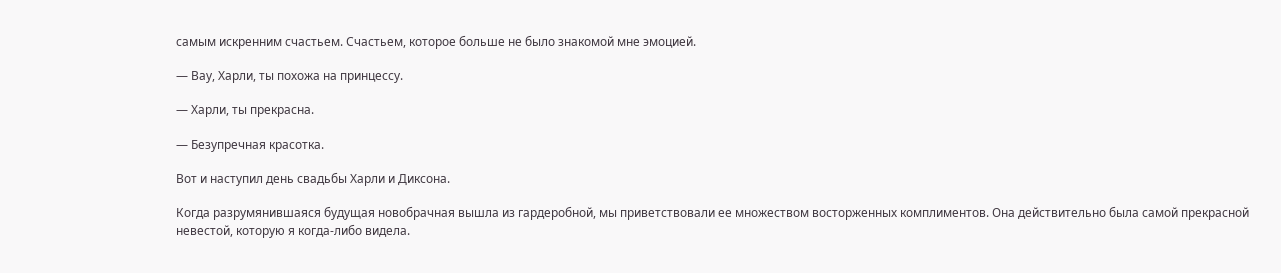самым искренним счастьем. Счастьем, которое больше не было знакомой мне эмоцией.

— Вау, Харли, ты похожа на принцессу.

— Харли, ты прекрасна.

— Безупречная красотка.

Вот и наступил день свадьбы Харли и Диксона.

Когда разрумянившаяся будущая новобрачная вышла из гардеробной, мы приветствовали ее множеством восторженных комплиментов. Она действительно была самой прекрасной невестой, которую я когда-либо видела.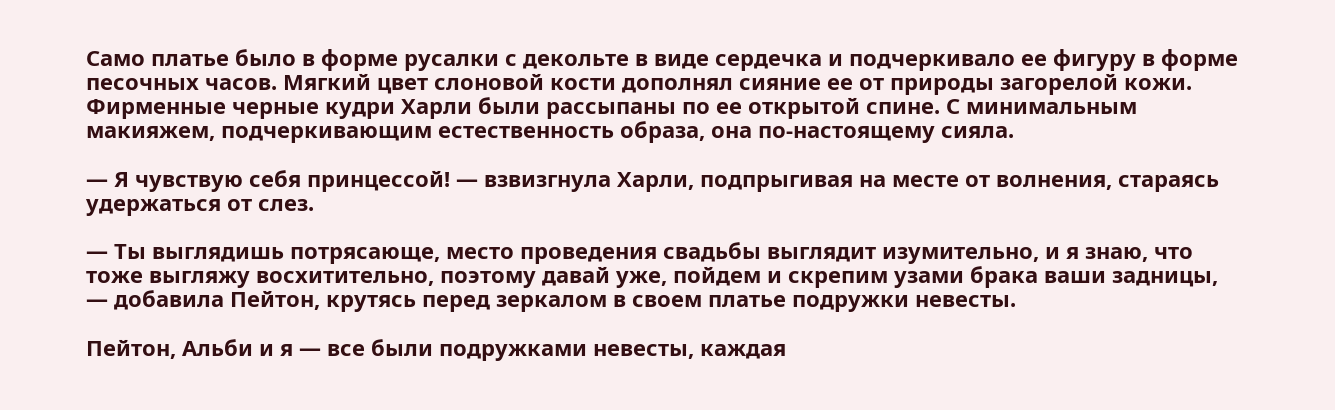Само платье было в форме русалки с декольте в виде сердечка и подчеркивало ее фигуру в форме песочных часов. Мягкий цвет слоновой кости дополнял сияние ее от природы загорелой кожи. Фирменные черные кудри Харли были рассыпаны по ее открытой спине. С минимальным макияжем, подчеркивающим естественность образа, она по-настоящему сияла.

— Я чувствую себя принцессой! — взвизгнула Харли, подпрыгивая на месте от волнения, стараясь удержаться от слез.

— Ты выглядишь потрясающе, место проведения свадьбы выглядит изумительно, и я знаю, что тоже выгляжу восхитительно, поэтому давай уже, пойдем и скрепим узами брака ваши задницы, — добавила Пейтон, крутясь перед зеркалом в своем платье подружки невесты.

Пейтон, Альби и я — все были подружками невесты, каждая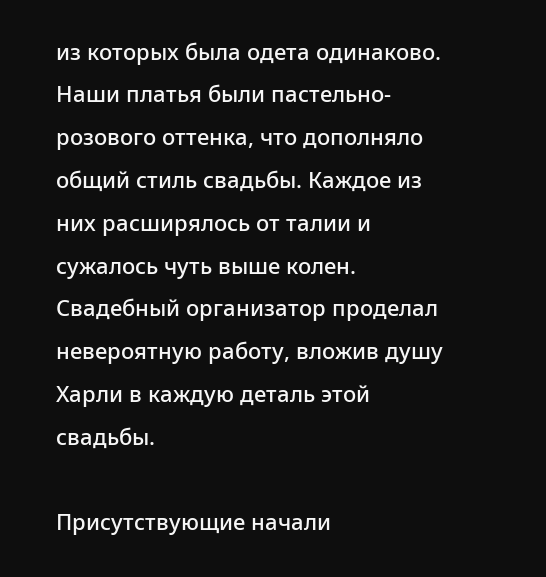из которых была одета одинаково. Наши платья были пастельно-розового оттенка, что дополняло общий стиль свадьбы. Каждое из них расширялось от талии и сужалось чуть выше колен. Свадебный организатор проделал невероятную работу, вложив душу Харли в каждую деталь этой свадьбы.

Присутствующие начали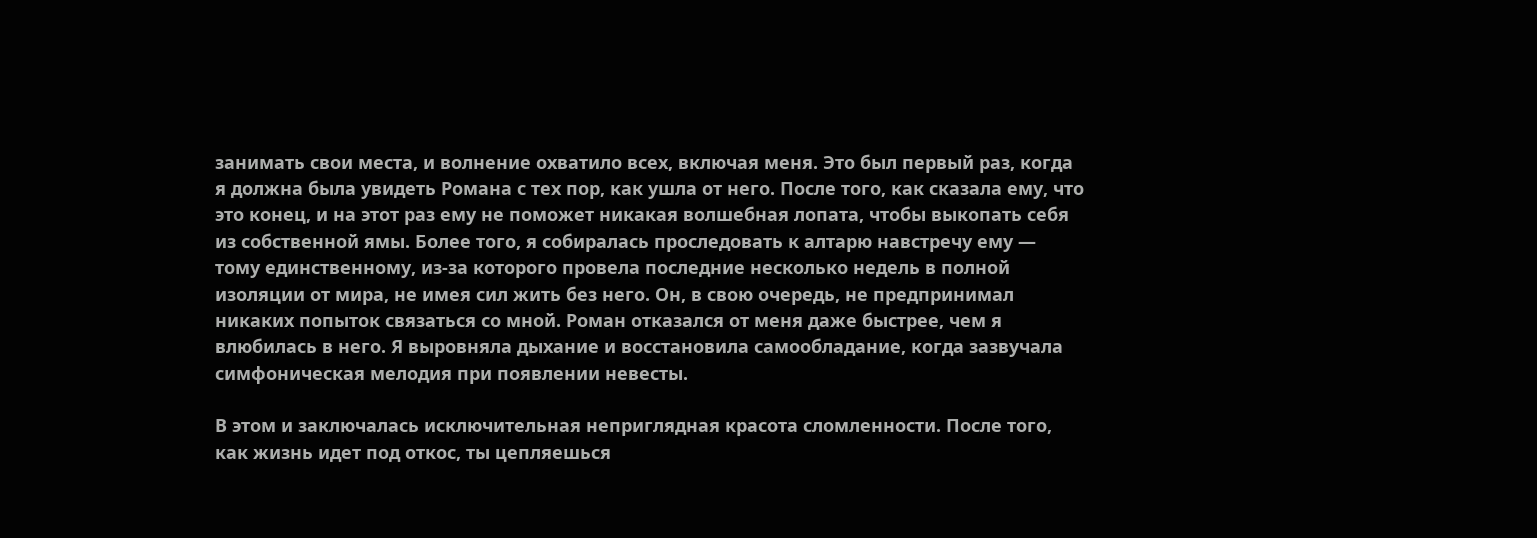занимать свои места, и волнение охватило всех, включая меня. Это был первый раз, когда я должна была увидеть Романа с тех пор, как ушла от него. После того, как сказала ему, что это конец, и на этот раз ему не поможет никакая волшебная лопата, чтобы выкопать себя из собственной ямы. Более того, я собиралась проследовать к алтарю навстречу ему — тому единственному, из-за которого провела последние несколько недель в полной изоляции от мира, не имея сил жить без него. Он, в свою очередь, не предпринимал никаких попыток связаться со мной. Роман отказался от меня даже быстрее, чем я влюбилась в него. Я выровняла дыхание и восстановила самообладание, когда зазвучала симфоническая мелодия при появлении невесты.

В этом и заключалась исключительная неприглядная красота сломленности. После того, как жизнь идет под откос, ты цепляешься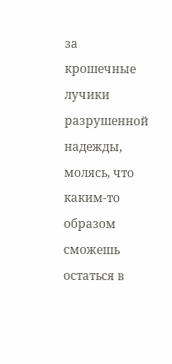за крошечные лучики разрушенной надежды, молясь, что каким-то образом сможешь остаться в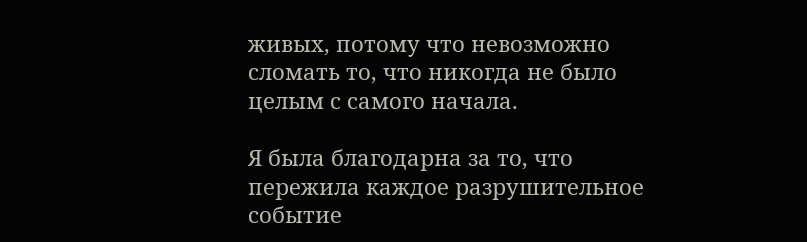живых, потому что невозможно сломать то, что никогда не было целым с самого начала.

Я была благодарна за то, что пережила каждое разрушительное событие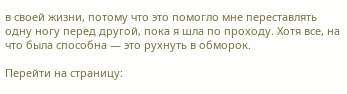в своей жизни, потому что это помогло мне переставлять одну ногу перед другой, пока я шла по проходу. Хотя все, на что была способна — это рухнуть в обморок.

Перейти на страницу: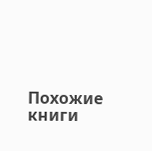Похожие книги